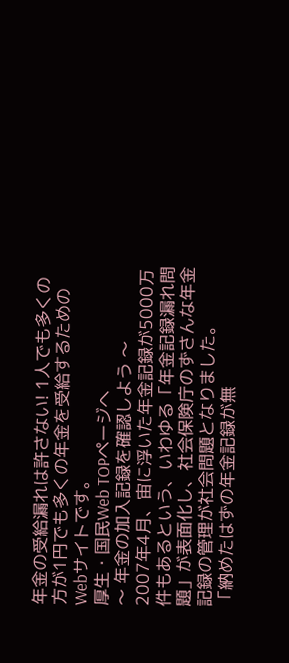年金の受給漏れは許さない! 1人でも多くの方が1円でも多くの年金を受給するためのWebサイトです。
厚生・国民Web TOPページへ
〜 年金の加入記録を確認しよう 〜
2007年4月、宙に浮いた年金記録が5000万件もあるという、いわゆる「年金記録漏れ問題」が表面化し、社会保険庁のずさんな年金記録の管理が社会問題となりました。
「納めたはずの年金記録が無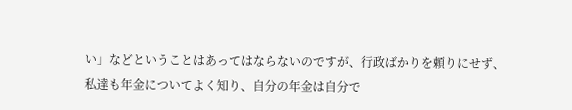い」などということはあってはならないのですが、行政ばかりを頼りにせず、私達も年金についてよく知り、自分の年金は自分で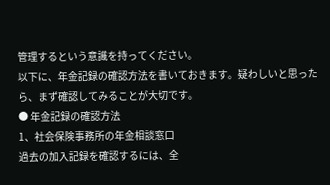管理するという意識を持ってください。
以下に、年金記録の確認方法を書いておきます。疑わしいと思ったら、まず確認してみることが大切です。
● 年金記録の確認方法
1、社会保険事務所の年金相談窓口
過去の加入記録を確認するには、全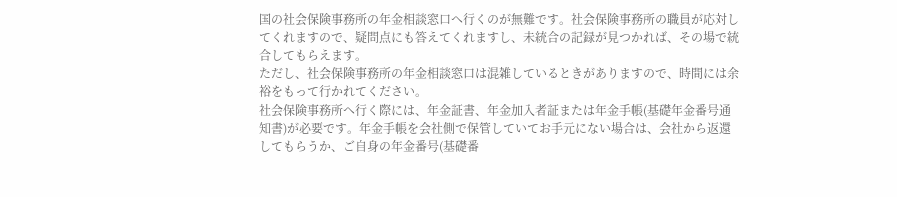国の社会保険事務所の年金相談窓口へ行くのが無難です。社会保険事務所の職員が応対してくれますので、疑問点にも答えてくれますし、未統合の記録が見つかれば、その場で統合してもらえます。
ただし、社会保険事務所の年金相談窓口は混雑しているときがありますので、時間には余裕をもって行かれてください。
社会保険事務所へ行く際には、年金証書、年金加入者証または年金手帳(基礎年金番号通知書)が必要です。年金手帳を会社側で保管していてお手元にない場合は、会社から返還してもらうか、ご自身の年金番号(基礎番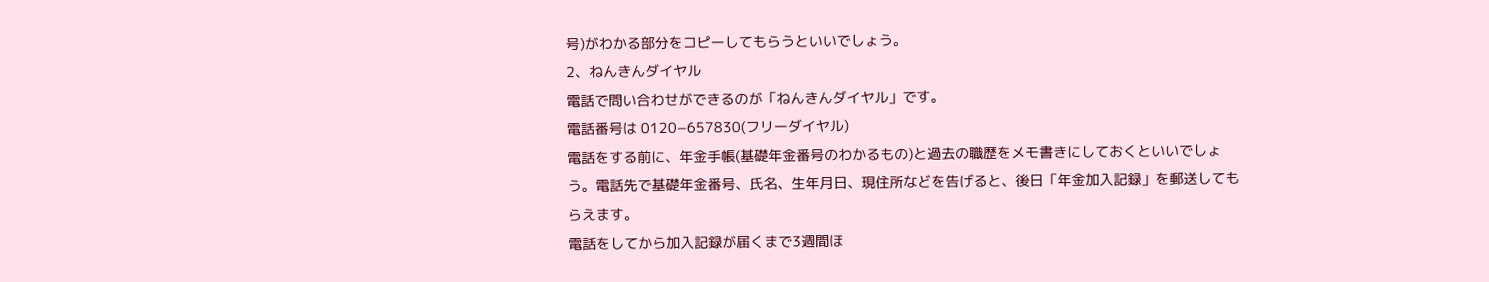号)がわかる部分をコピーしてもらうといいでしょう。
2、ねんきんダイヤル
電話で問い合わせができるのが「ねんきんダイヤル」です。
電話番号は 0120−657830(フリーダイヤル)
電話をする前に、年金手帳(基礎年金番号のわかるもの)と過去の職歴をメモ書きにしておくといいでしょう。電話先で基礎年金番号、氏名、生年月日、現住所などを告げると、後日「年金加入記録」を郵送してもらえます。
電話をしてから加入記録が届くまで3週間ほ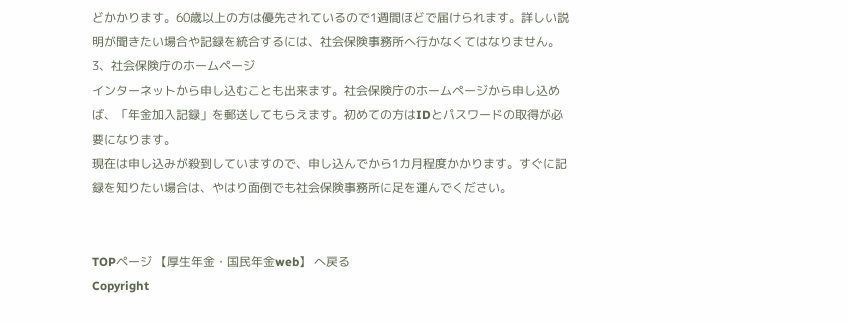どかかります。60歳以上の方は優先されているので1週間ほどで届けられます。詳しい説明が聞きたい場合や記録を統合するには、社会保険事務所へ行かなくてはなりません。
3、社会保険庁のホームページ
インターネットから申し込むことも出来ます。社会保険庁のホームページから申し込めば、「年金加入記録」を郵送してもらえます。初めての方はIDとパスワードの取得が必要になります。
現在は申し込みが殺到していますので、申し込んでから1カ月程度かかります。すぐに記録を知りたい場合は、やはり面倒でも社会保険事務所に足を運んでください。


TOPページ 【厚生年金・国民年金web】 へ戻る
Copyright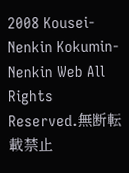2008 Kousei-Nenkin Kokumin-Nenkin Web All Rights Reserved.無断転載禁止